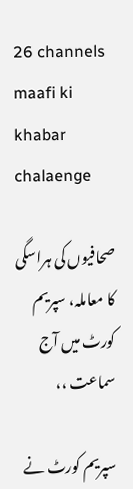26 channels maafi ki khabar chalaenge

صحافیوں کی ہراسگی کا معاملہ، سپریم کورٹ میں آج سماعت ،،

سپریم کورٹ نے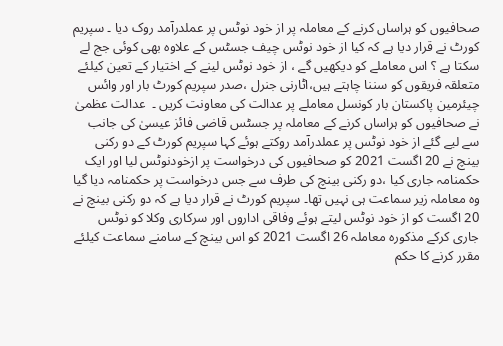صحافیوں کو ہراساں کرنے کے معاملہ پر از خود نوٹس پر عملدرآمد روک دیا ۔ سپریم کورٹ نے قرار دیا ہے کہ کیا از خود نوٹس چیف جسٹس کے علاوہ بھی کوئی جج لے سکتا ہے ؟ اس معاملے کو دیکھیں گے ، از خود نوٹس لینے کے اختیار کے تعین کیلئے متعلقہ فریقوں کو سننا چاہتے ہیں،اٹارنی جنرل ،صدر سپریم کورٹ بار اور وائس چیئرمین پاکستان بار کونسل معاملے پر عدالت کی معاونت کریں ۔  عدالت عظمیٰ نے صحافیوں کو ہراساں کرنے کے معاملہ پر جسٹس قاضی فائز عیسیٰ کی جانب سے لیے گئے از خود نوٹس پر عملدرآمد روکتے ہوئے کہا سپریم کورٹ کے دو رکنی بینچ نے 20 اگست 2021 کو صحافیوں کی درخواست پر ازخودنوٹس لیا اور ایک حکمنامہ جاری کیا ،دو رکنی بینچ کی طرف سے جس درخواست پر حکمنامہ دیا گیا وہ معاملہ زیر سماعت ہی نہیں تھا۔ سپریم کورٹ نے قرار دیا ہے کہ دو رکنی بینچ نے 20 اگست کو از خود نوٹس لیتے ہوئے وفاقی اداروں اور سرکاری وکلا کو نوٹس جاری کرکے مذکورہ معاملہ 26 اگست 2021 کو اس بینچ کے سامنے سماعت کیلئے مقرر کرنے کا حکم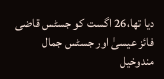دیا تھا،26 اگست کو جسٹس قاضی فائز عیسیٰ اور جسٹس جمال مندوخیل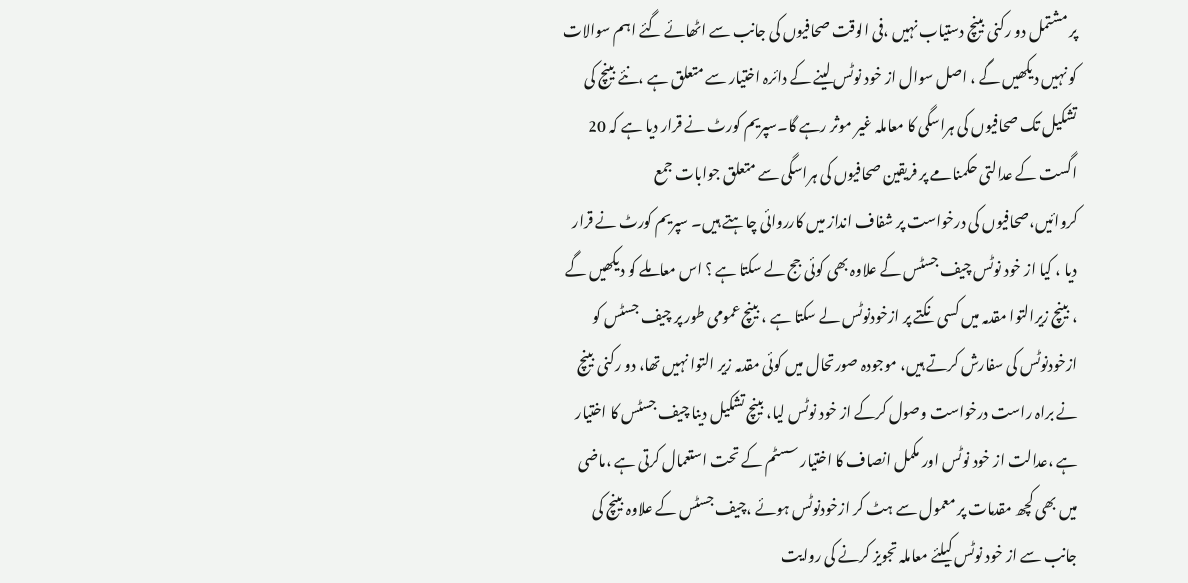پر مشتمل دو رکنی بینچ دستیاب نہیں ،فی الوقت صحافیوں کی جانب سے اٹھائے گئے اہم سوالات کو نہیں دیکھیں گے ، اصل سوال از خود نوٹس لینے کے دائرہ اختیار سے متعلق ہے ،نئے بینچ کی تشکیل تک صحافیوں کی ہراسگی کا معاملہ غیر موثر رہے گا۔سپریم کورٹ نے قرار دیا ہے کہ 20 اگست کے عدالتی حکمنامے پر فریقین صحافیوں کی ہراسگی سے متعلق جوابات جمع کروائیں،صحافیوں کی درخواست پر شفاف انداز میں کارروائی چاہتے ہیں۔ سپریم کورٹ نے قرار دیا ، کیا از خود نوٹس چیف جسٹس کے علاوہ بھی کوئی جج لے سکتا ہے ؟ اس معاملے کو دیکھیں گے ، بینچ زیرالتوا مقدمہ میں کسی نکتے پر ازخودنوٹس لے سکتا ہے ، بینچ عمومی طور پر چیف جسٹس کو ازخودنوٹس کی سفارش کرتے ہیں، موجودہ صورتحال میں کوئی مقدمہ زیر التوا نہیں تھا، دو رکنی بینچ نے براہ راست درخواست وصول کرکے از خود نوٹس لیا، بینچ تشکیل دینا چیف جسٹس کا اختیار ہے ،عدالت از خود نوٹس اور مکمل انصاف کا اختیار سسٹم کے تحت استعمال کرتی ہے ،ماضی میں بھی کچھ مقدمات پر معمول سے ہٹ کر ازخودنوٹس ہوئے ،چیف جسٹس کے علاوہ بینچ کی جانب سے از خود نوٹس کیلئے معاملہ تجویز کرنے کی روایت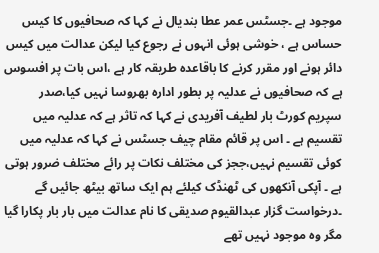موجود ہے ۔جسٹس عمر عطا بندیال نے کہا کہ صحافیوں کا کیس حساس ہے ، خوشی ہوئی انہوں نے رجوع کیا لیکن عدالت میں کیس دائر ہونے اور مقرر کرنے کا باقاعدہ طریقہ کار ہے ،اس بات پر افسوس ہے کہ صحافیوں نے عدلیہ پر بطور ادارہ بھروسا نہیں کیا،صدر سپریم کورٹ بار لطیف آفریدی نے کہا کہ تاثر ہے کہ عدلیہ میں تقسیم ہے ۔ اس پر قائم مقام چیف جسٹس نے کہا کہ عدلیہ میں کوئی تقسیم نہیں،ججز کی مختلف نکات پر رائے مختلف ضرور ہوتی ہے ۔ آپکی آنکھوں کی ٹھنڈک کیلئے ہم ایک ساتھ بیٹھ جائیں گے ۔درخواست گزار عبدالقیوم صدیقی کا نام عدالت میں بار بار پکارا گیا مگر وہ موجود نہیں تھے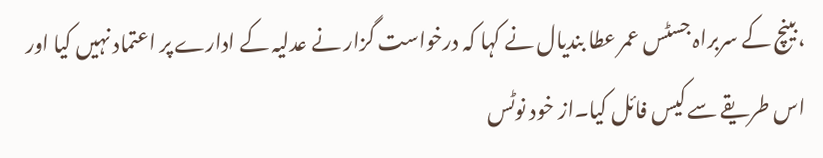،بینچ کے سربراہ جسٹس عمر عطا بندیال نے کہا کہ درخواست گزار نے عدلیہ کے ادارے پر اعتماد نہیں کیا اور اس طریقے سے کیس فائل کیا۔از خود نوٹس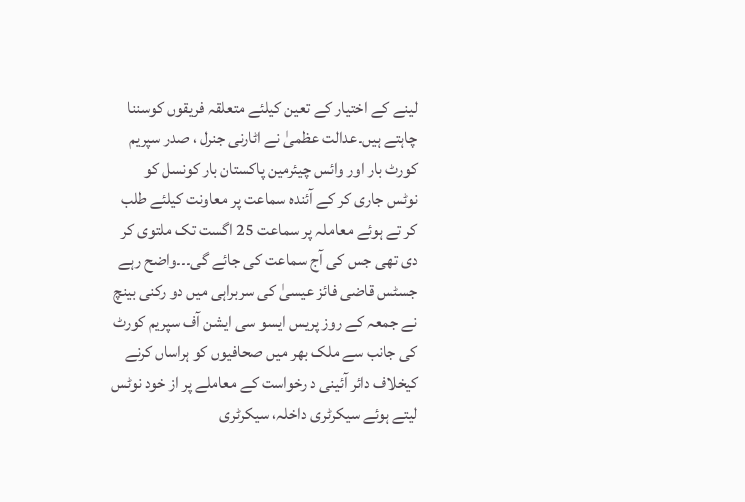لینے کے اختیار کے تعین کیلئے متعلقہ فریقوں کوسننا چاہتے ہیں۔عدالت عظمیٰ نے اٹارنی جنرل ، صدر سپریم کورٹ بار اور وائس چیئرمین پاکستان بار کونسل کو نوٹس جاری کر کے آئندہ سماعت پر معاونت کیلئے طلب کر تے ہوئے معاملہ پر سماعت 25 اگست تک ملتوی کر دی تھی جس کی آج سماعت کی جائے گی۔۔۔واضح رہے جسٹس قاضی فائز عیسیٰ کی سربراہی میں دو رکنی بینچ نے جمعہ کے روز پریس ایسو سی ایشن آف سپریم کورٹ کی جانب سے ملک بھر میں صحافیوں کو ہراساں کرنے کیخلاف دائر آئینی د رخواست کے معاملے پر از خود نوٹس لیتے ہوئے سیکرٹری داخلہ، سیکرٹری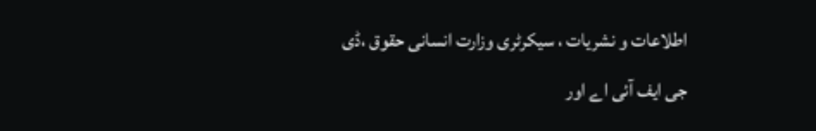اطلاعات و نشریات ، سیکرٹری وزارت انسانی حقوق ،ڈی جی ایف آئی اے اور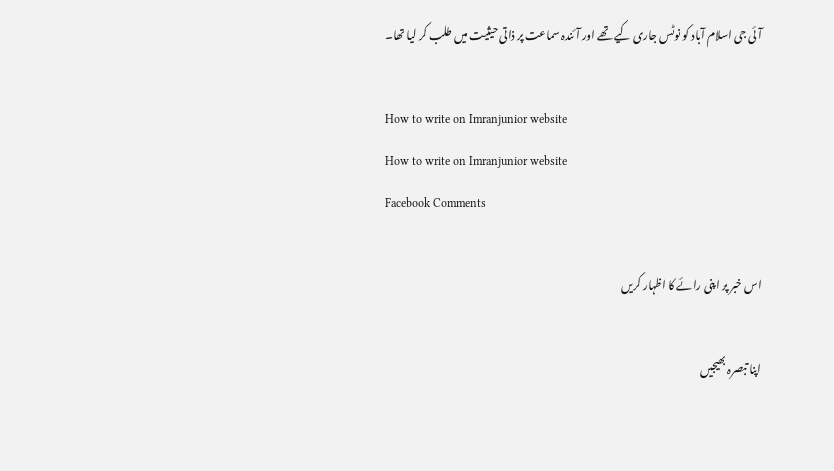آئی جی اسلام آباد کو نوٹس جاری کیے تھے اور آئندہ سماعت پر ذاتی حیثیت میں طلب کر لیا تھا۔

How to write on Imranjunior website
How to write on Imranjunior website
Facebook Comments

اس خبر پر اپنی رائے کا اظہار کریں

اپنا تبصرہ بھیجیں